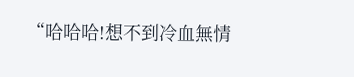“哈哈哈!想不到冷血無情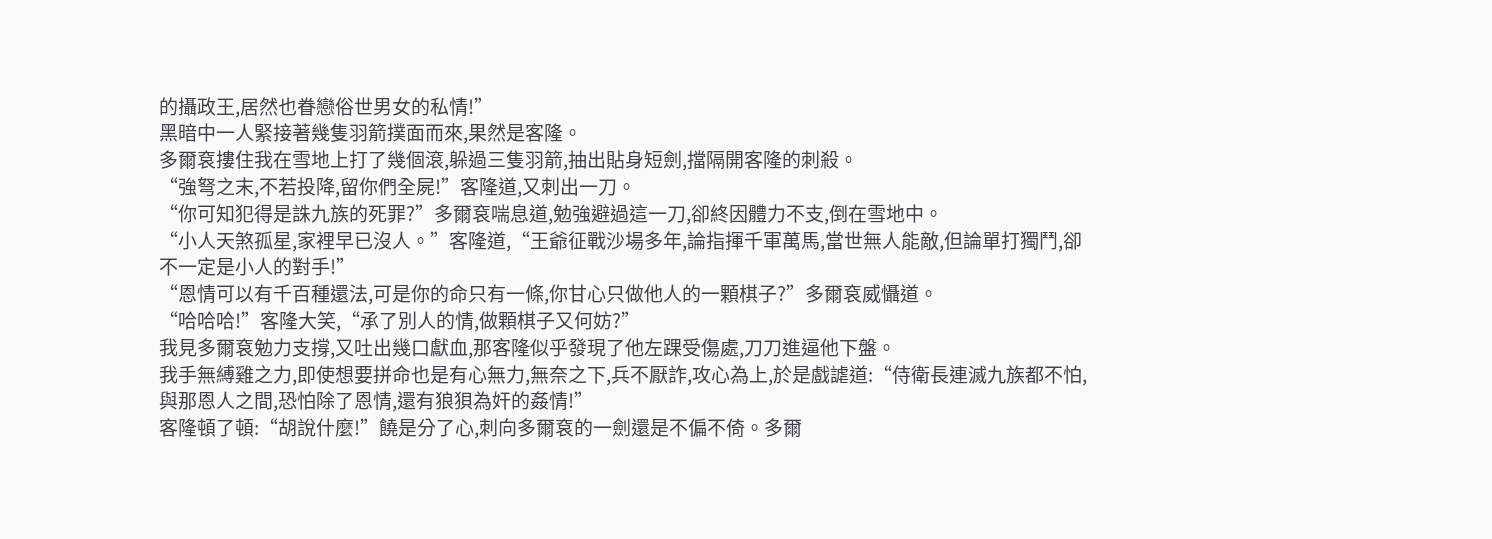的攝政王,居然也眷戀俗世男女的私情!”
黑暗中一人緊接著幾隻羽箭撲面而來,果然是客隆。
多爾袞摟住我在雪地上打了幾個滾,躲過三隻羽箭,抽出貼身短劍,擋隔開客隆的刺殺。
“強弩之末,不若投降,留你們全屍!”客隆道,又刺出一刀。
“你可知犯得是誅九族的死罪?”多爾袞喘息道,勉強避過這一刀,卻終因體力不支,倒在雪地中。
“小人天煞孤星,家裡早已沒人。”客隆道,“王爺征戰沙場多年,論指揮千軍萬馬,當世無人能敵,但論單打獨鬥,卻不一定是小人的對手!”
“恩情可以有千百種還法,可是你的命只有一條,你甘心只做他人的一顆棋子?”多爾袞威懾道。
“哈哈哈!”客隆大笑,“承了別人的情,做顆棋子又何妨?”
我見多爾袞勉力支撐,又吐出幾口獻血,那客隆似乎發現了他左踝受傷處,刀刀進逼他下盤。
我手無縛雞之力,即使想要拼命也是有心無力,無奈之下,兵不厭詐,攻心為上,於是戲謔道:“侍衛長連滅九族都不怕,與那恩人之間,恐怕除了恩情,還有狼狽為奸的姦情!”
客隆頓了頓:“胡說什麼!”饒是分了心,刺向多爾袞的一劍還是不偏不倚。多爾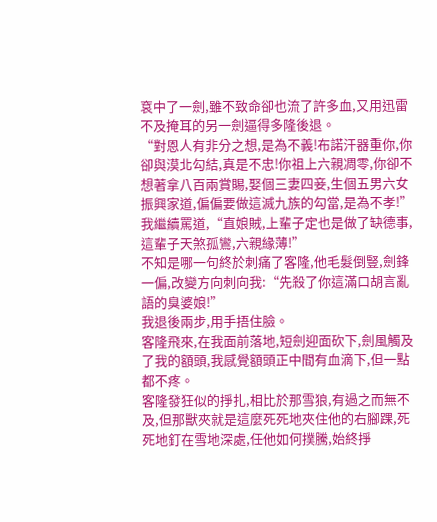袞中了一劍,雖不致命卻也流了許多血,又用迅雷不及掩耳的另一劍逼得多隆後退。
“對恩人有非分之想,是為不義!布諾汗器重你,你卻與漠北勾結,真是不忠!你祖上六親凋零,你卻不想著拿八百兩賞賜,娶個三妻四妾,生個五男六女振興家道,偏偏要做這滅九族的勾當,是為不孝!”我繼續罵道,“直娘賊,上輩子定也是做了缺德事,這輩子天煞孤鸞,六親緣薄!”
不知是哪一句終於刺痛了客隆,他毛髮倒豎,劍鋒一偏,改變方向刺向我:“先殺了你這滿口胡言亂語的臭婆娘!”
我退後兩步,用手捂住臉。
客隆飛來,在我面前落地,短劍迎面砍下,劍風觸及了我的額頭,我感覺額頭正中間有血滴下,但一點都不疼。
客隆發狂似的掙扎,相比於那雪狼,有過之而無不及,但那獸夾就是這麼死死地夾住他的右腳踝,死死地釘在雪地深處,任他如何撲騰,始終掙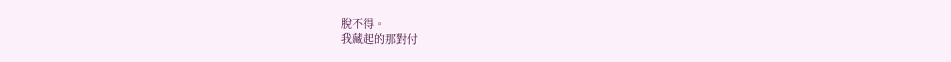脫不得。
我藏起的那對付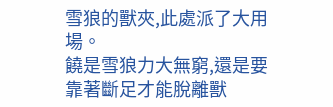雪狼的獸夾,此處派了大用場。
饒是雪狼力大無窮,還是要靠著斷足才能脫離獸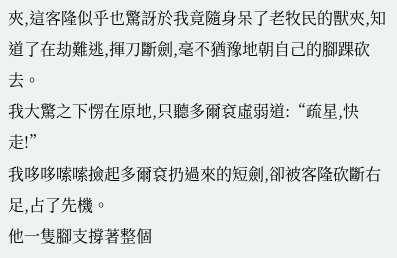夾,這客隆似乎也驚訝於我竟隨身呆了老牧民的獸夾,知道了在劫難逃,揮刀斷劍,毫不猶豫地朝自己的腳踝砍去。
我大驚之下愣在原地,只聽多爾袞虛弱道:“疏星,快走!”
我哆哆嗦嗦撿起多爾袞扔過來的短劍,卻被客隆砍斷右足,占了先機。
他一隻腳支撐著整個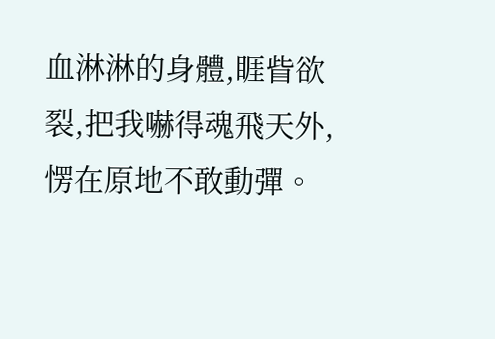血淋淋的身體,睚眥欲裂,把我嚇得魂飛天外,愣在原地不敢動彈。